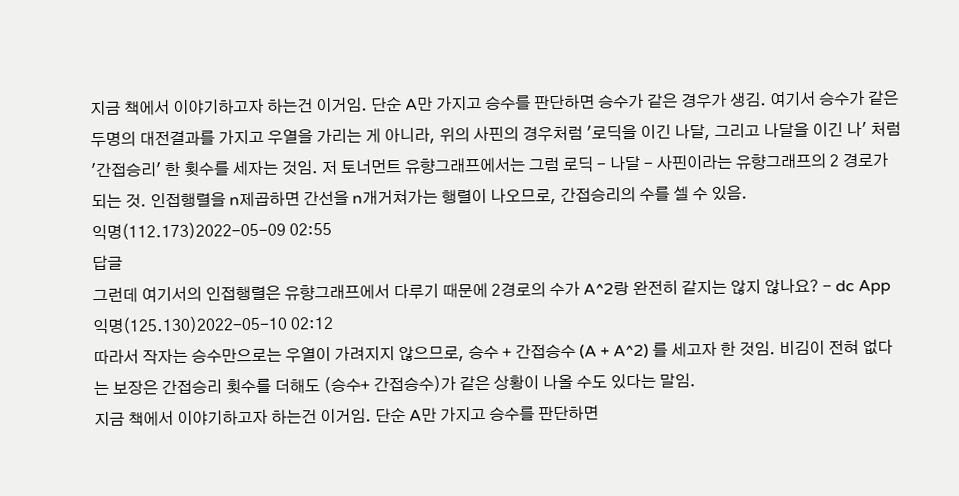지금 책에서 이야기하고자 하는건 이거임. 단순 A만 가지고 승수를 판단하면 승수가 같은 경우가 생김. 여기서 승수가 같은 두명의 대전결과를 가지고 우열을 가리는 게 아니라, 위의 사핀의 경우처럼 '로딕을 이긴 나달, 그리고 나달을 이긴 나' 처럼 '간접승리' 한 횟수를 세자는 것임. 저 토너먼트 유향그래프에서는 그럼 로딕 - 나달 - 사핀이라는 유향그래프의 2 경로가 되는 것. 인접행렬을 n제곱하면 간선을 n개거쳐가는 행렬이 나오므로, 간접승리의 수를 셀 수 있음.
익명(112.173)2022-05-09 02:55
답글
그런데 여기서의 인접행렬은 유향그래프에서 다루기 때문에 2경로의 수가 A^2랑 완전히 같지는 않지 않나요? - dc App
익명(125.130)2022-05-10 02:12
따라서 작자는 승수만으로는 우열이 가려지지 않으므로, 승수 + 간접승수 (A + A^2) 를 세고자 한 것임. 비김이 전혀 없다는 보장은 간접승리 횟수를 더해도 (승수+ 간접승수)가 같은 상황이 나올 수도 있다는 말임.
지금 책에서 이야기하고자 하는건 이거임. 단순 A만 가지고 승수를 판단하면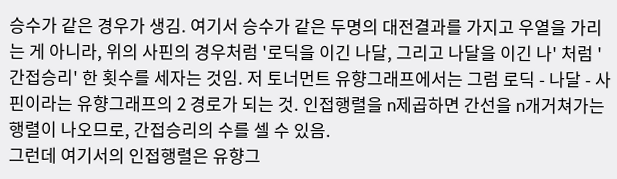승수가 같은 경우가 생김. 여기서 승수가 같은 두명의 대전결과를 가지고 우열을 가리는 게 아니라, 위의 사핀의 경우처럼 '로딕을 이긴 나달, 그리고 나달을 이긴 나' 처럼 '간접승리' 한 횟수를 세자는 것임. 저 토너먼트 유향그래프에서는 그럼 로딕 - 나달 - 사핀이라는 유향그래프의 2 경로가 되는 것. 인접행렬을 n제곱하면 간선을 n개거쳐가는 행렬이 나오므로, 간접승리의 수를 셀 수 있음.
그런데 여기서의 인접행렬은 유향그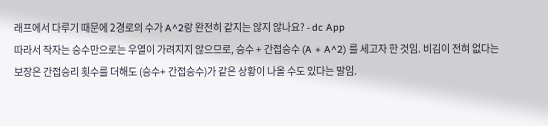래프에서 다루기 때문에 2경로의 수가 A^2랑 완전히 같지는 않지 않나요? - dc App
따라서 작자는 승수만으로는 우열이 가려지지 않으므로, 승수 + 간접승수 (A + A^2) 를 세고자 한 것임. 비김이 전혀 없다는 보장은 간접승리 횟수를 더해도 (승수+ 간접승수)가 같은 상황이 나올 수도 있다는 말임.